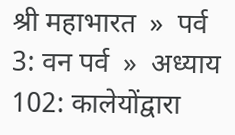श्री महाभारत  »  पर्व 3: वन पर्व  »  अध्याय 102: कालेयोंद्वारा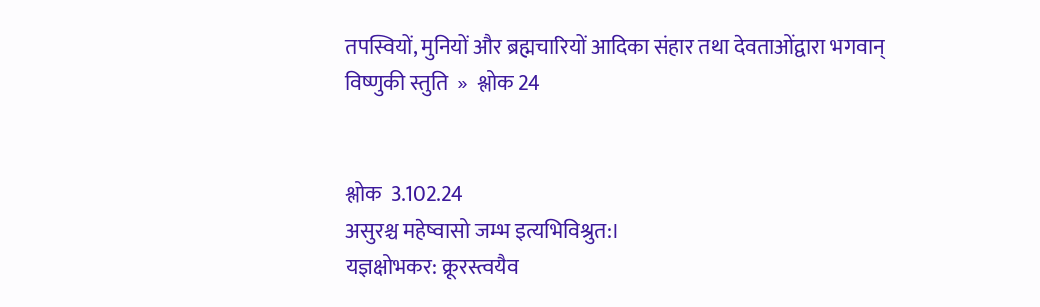तपस्वियों, मुनियों और ब्रह्मचारियों आदिका संहार तथा देवताओंद्वारा भगवान् विष्णुकी स्तुति  »  श्लोक 24


श्लोक  3.102.24
असुरश्च महेष्वासो जम्भ इत्यभिविश्रुत:।
यज्ञक्षोभकर: क्रूरस्त्वयैव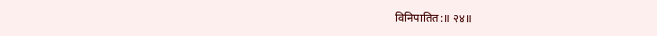विनिपातित:॥ २४॥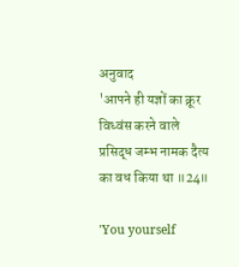अनुवाद
'आपने ही यज्ञों का क्रूर विध्वंस करने वाले प्रसिद्ध जम्भ नामक दैत्य का वध किया था ॥24॥

'You yourself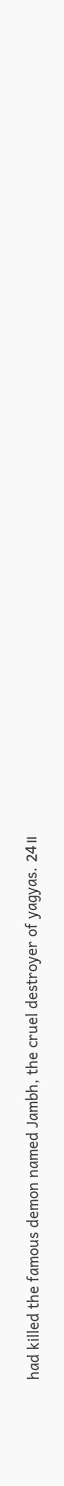had killed the famous demon named Jambh, the cruel destroyer of yagyas. 24॥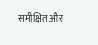समीक्षित और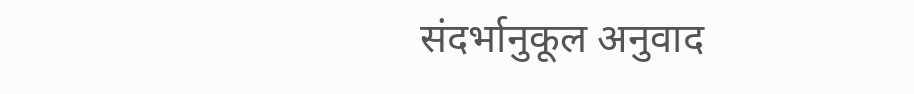संदर्भानुकूल अनुवाद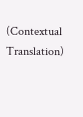(Contextual Translation)